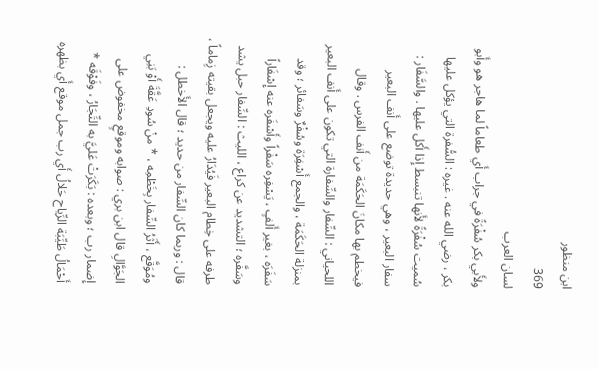ابن منظور
369
لسان العرب
ولأَبي بكر سُفْرَةً في جراب أَي طعاماً لما هاجر هو وأَبو بكر ، رضي الله عنه . غيره : السُّفرة التي يؤكل عليها سُميت سُفْرَةً لأَنها تنبسط إِذا أَكل عليها . والسَّفَار : سفار البعير ، وهي حديدة توضع على أَنف البعير فيخطم بها مكانَ الحَكَمَة من أَنف الفرس . وقال اللحياني : السِّفار والسِّفارة التي تكون على أَنف البعير بمنزلة الحَكَمَة ، والجمع أَسْفِرَة وسُفْرٌ وسَفائر ؛ وقد سَفَرَه ، بغير أَلفٍ ، يَسْفِره سَفْراً وأَسْفَره عنه إِسْفَاراً وسَفَّره ؛ التشديد عن كراع ، الليث : السِّفار حبل يشد طرفه على خِطام البعير فَيُدَارُ عليه ويجعل بقيته زِماماً ، قال : وربما كان السِّفار من حديد ؛ قال الأَخطل : ومُوَقَّع ، أَثَرُ السِّفار بِخَطْمِه ، * منْ سُودِ عَقَّةَ أَوْ بَنِي الجَوَّالِ قال ابن بري : صوابه وموقعٍ مخفوض على إِضمار رب ؛ وبعده : بَكَرَتْ عَليَّ به التِّجَارُ ، وفَوْقَه * أَحْمَالُ طَيِّبَة الرِّياح حَلالُ أَي رب جمل موقع أَي بظهره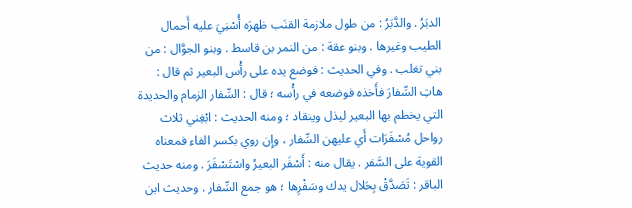الدبَرُ . والدَّبَرُ : من طول ملازمة القنَب ظهرَه أُسْنِيَ عليه أَحمال الطيب وغيرها . وبنو عقة : من النمر بن قاسط . وبنو الجوَّال : من بني تغلب . وفي الحديث : فوضع يده على رأْس البعير ثم قال : هاتِ السِّفارَ فأَخذه فوضعه في رأْسه ؛ قال : السِّفار الزمام والحديدة التي يخطم بها البعير ليذل وينقاد ؛ ومنه الحديث : ابْغِني ثلاث رواحل مُسْفَرَات أَي عليهن السِّفار ، وإِن روي بكسر الفاء فمعناه القوية على السَّفر . يقال منه : أَسْفَر البعيرُ واسْتَسْفَرَ . ومنه حديث الباقر : تَصَدَّقْ بِحَلال يدك وسَفْرِها ؛ هو جمع السِّفار . وحديث ابن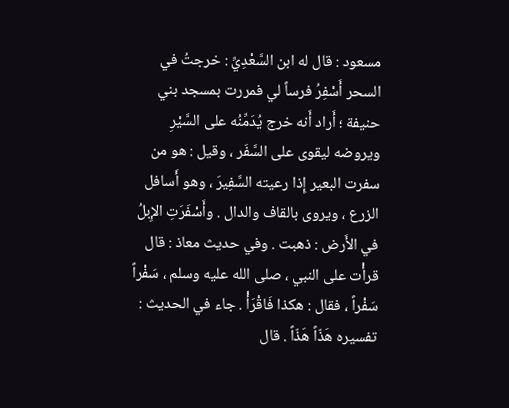مسعود : قال له ابن السَّعْدِيِّ : خرجتُ في السحر أَسْفِرُ فرساً لي فمررت بمسجد بني حنيفة ؛ أَراد أَنه خرج يُدَمِّنُه على السَّيْرِ ويروضه ليقوى على السَّفَر ، وقيل : هو من سفرت البعير إِذا رعيته السَّفِيرَ ، وهو أَسافل الزرع ، ويروى بالقاف والدال . وأَسْفَرَتِ الإِبلُ في الأَرض : ذهبت . وفي حديث معاذ : قال قرأْت على النبي ، صلى الله عليه وسلم ، سَفْراً سَفْراً ، فقال : هكذا فَاقْرَأْ . جاء في الحديث : تفسيره هَذّاً هَذّاً . قال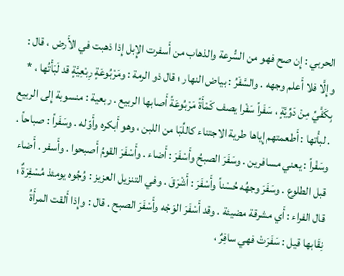الحربي : إِن صح فهو من السُّرعة والذهاب من أَسفرت الإِبل إِذا ذهبت في الأَرض ، قال : وإِلَّا فلا أَعلم وجهه . والسَّفَرُ : بياض النهار ؛ قال ذو الرمة : ومَرْبُوعَةٍ رِبْعِيَّةٍ قد لَبَأْتُها ، * بِكَفَّيِّ مِنْ دَوِّيَّةٍ ، سَفَراً سَفْرا يصف كَمْأَةً مَرْبُوعَةً أَصابها الربيع . ربعية : منسوبة إِلى الربيع . لبأْتها : أَطعمتهم إِياها طرية الاجتناء كاللِّبَا من اللبن ، وهو أَبكره وأَوّله . وسَفَراً : صباحاً . وسَفْراً : يعني مسافرين . وسَفَرَ الصبحُ وأَسْفَرَ : أَضاء . وأَسْفَرَ القومُ أَصبحوا . وأَسفر . أَضاء قبل الطلوع . وسَفَرَ وجهُه حُسْناً وأَسْفَرَ : أَشْرَقَ . وفي التنزيل العزيز : وُجُوه يومئذ مُسْفِرَةٌ ؛ قال الفراء : أَي مشرقة مضيئة . وقد أَسْفَرَ الوَجْه وأَسْفَرَ الصبح . قال : وإِذا أَلقت المرأَةُ نِقَابها قيل : سَفَرَتْ فهي سافِرٌ ،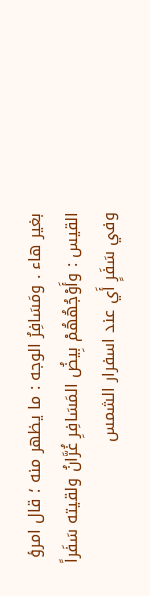بغير هاء . ومَسَافِرُ الوجه : ما يظهر منه ؛ قال امرؤ القيس : وأَوْجُهُهُمْ بِيضُ المَسَافِرِ غُرَّانُ ولقيته سَفَراً وفي سَفَرٍ أَي عند اسفرار الشمس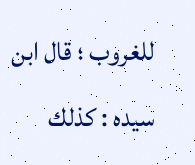للغروب ؛ قال ابن سيده : كذلك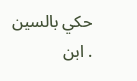حكي بالسين . ابن